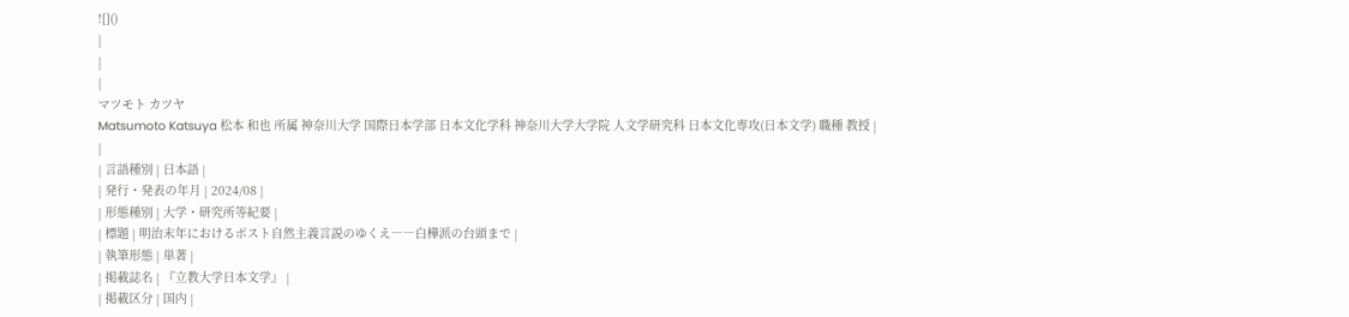![]()
|
|
|
マツモト カツヤ
Matsumoto Katsuya 松本 和也 所属 神奈川大学 国際日本学部 日本文化学科 神奈川大学大学院 人文学研究科 日本文化専攻(日本文学) 職種 教授 |
|
| 言語種別 | 日本語 |
| 発行・発表の年月 | 2024/08 |
| 形態種別 | 大学・研究所等紀要 |
| 標題 | 明治末年におけるポスト自然主義言説のゆくえ――白樺派の台頭まで |
| 執筆形態 | 単著 |
| 掲載誌名 | 『立教大学日本文学』 |
| 掲載区分 | 国内 |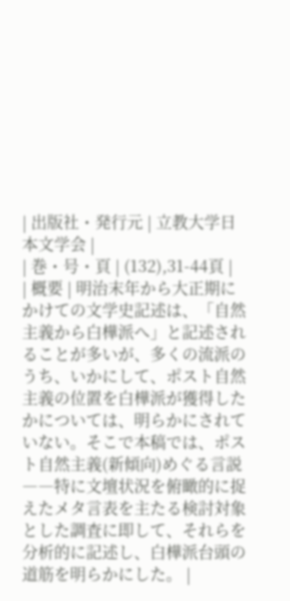| 出版社・発行元 | 立教大学日本文学会 |
| 巻・号・頁 | (132),31-44頁 |
| 概要 | 明治末年から大正期にかけての文学史記述は、「自然主義から白樺派へ」と記述されることが多いが、多くの流派のうち、いかにして、ポスト自然主義の位置を白樺派が獲得したかについては、明らかにされていない。そこで本稿では、ポスト自然主義(新傾向)めぐる言説――特に文壇状況を俯瞰的に捉えたメタ言表を主たる検討対象とした調査に即して、それらを分析的に記述し、白樺派台頭の道筋を明らかにした。 |